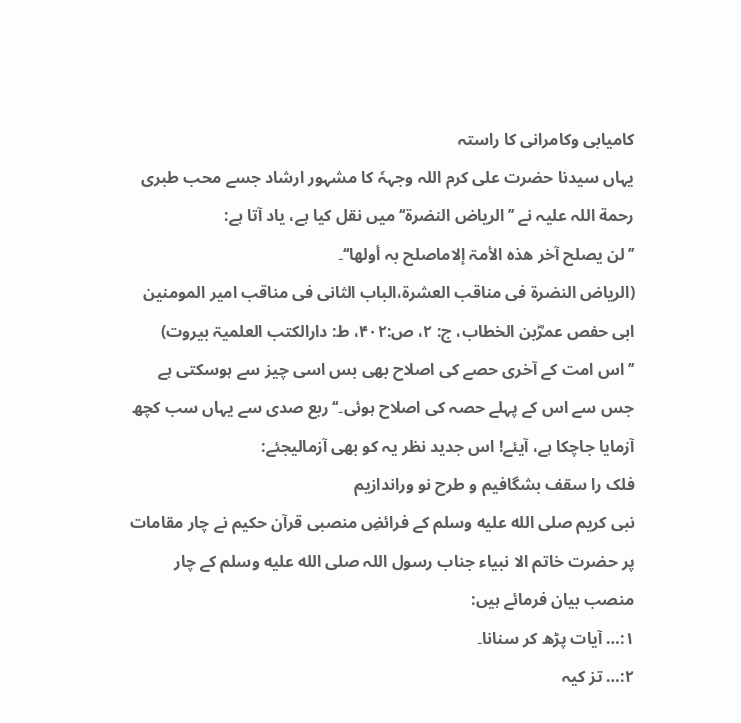کامیابی وکامرانی کا راستہ
یہاں سیدنا حضرت علی کرم اللہ وجہہٗ کا مشہور ارشاد جسے محب طبری رحمة اللہ علیہ نے ’’الریاض النضرۃ‘‘ میں نقل کیا ہے، یاد آتا ہے:
’’لن یصلح آخر ھذہ الأمۃ إلاماصلح بہ أولھا‘‘۔
(الریاض النضرۃ فی مناقب العشرۃ،الباب الثانی فی مناقب امیر المومنین ابی حفص عمرؓبن الخطاب، ج: ۲، ص:۴۰۲، ط: دارالکتب العلمیۃ بیروت)
’’اس امت کے آخری حصے کی اصلاح بھی بس اسی چیز سے ہوسکتی ہے جس سے اس کے پہلے حصہ کی اصلاح ہوئی۔‘‘ ربع صدی سے یہاں سب کچھ آزمایا جاچکا ہے، آیئے! اس جدید نظر یہ کو بھی آزمالیجئے:
فلک را سقف بشگافیم و طرح نو وراندازیم
نبی کریم صلى الله عليه وسلم کے فرائضِ منصبی قرآن حکیم نے چار مقامات پر حضرت خاتم الا نبیاء جناب رسول اللہ صلى الله عليه وسلم کے چار منصب بیان فرمائے ہیں:
۱:… آیات پڑھ کر سنانا۔
۲:… تز کیہ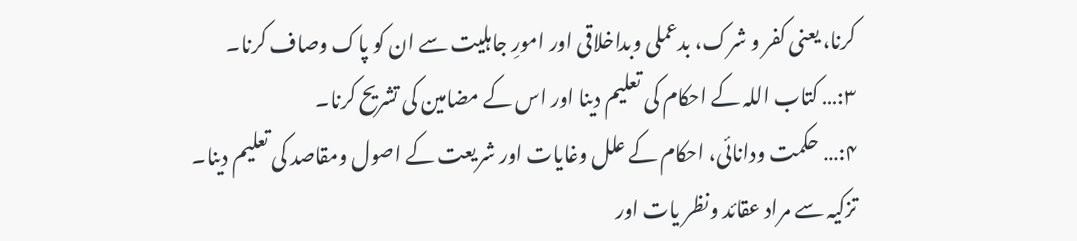کرنا، یعنی کفر و شرک، بدعملی وبداخلاقی اور امورِ جاہلیت سے ان کو پاک وصاف کرنا۔
۳:… کتاب اللہ کے احکام کی تعلیم دینا اور اس کے مضامین کی تشریح کرنا۔
۴:… حکمت ودانائی، احکام کے علل وغایات اور شریعت کے اصول ومقاصد کی تعلیم دینا۔
تزکیہ سے مراد عقائد ونظر یات اور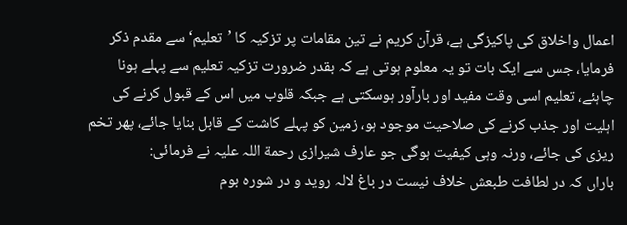اعمال واخلاق کی پاکیزگی ہے، قرآن کریم نے تین مقامات پر تزکیہ کا ’تعلیم‘ سے مقدم ذکر فرمایا، جس سے ایک بات تو یہ معلوم ہوتی ہے کہ بقدر ضرورت تزکیہ تعلیم سے پہلے ہونا چاہئے، تعلیم اسی وقت مفید اور بارآور ہوسکتی ہے جبکہ قلوب میں اس کے قبول کرنے کی اہلیت اور جذب کرنے کی صلاحیت موجود ہو، زمین کو پہلے کاشت کے قابل بنایا جائے، پھر تخم ریزی کی جائے، ورنہ وہی کیفیت ہوگی جو عارف شیرازی رحمة اللہ علیہ نے فرمائی:
باراں کہ در لطافت طبعش خلاف نیست در باغ لالہ روید و در شورہ بوم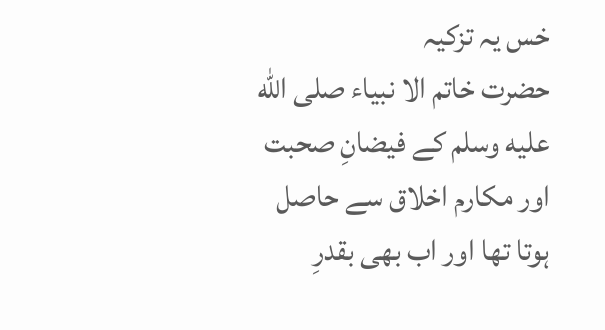خس یہ تزکیہ
حضرت خاتم الا نبیاء صلى الله عليه وسلم کے فیضانِ صحبت اور مکارم اخلاق سے حاصل ہوتا تھا اور اب بھی بقدرِ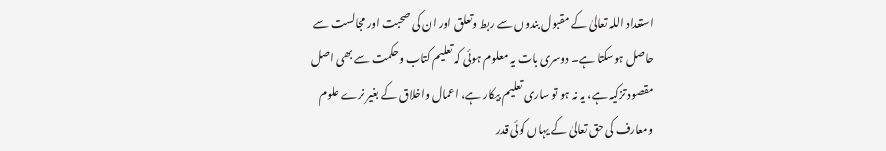استعداد اللہ تعالیٰ کے مقبول بندوں سے ربط وتعلق اور ان کی صحبت اور مجالست سے حاصل ہوسکتا ہے۔ دوسری بات یہ معلوم ہوئی کہ تعلیم کتاب وحکمت سے بھی اصل مقصود تزکیہ ہے، یہ نہ ہو تو ساری تعلیم بیکار ہے، اعمال واخلاق کے بغیر نرے علوم ومعارف کی حق تعالیٰ کے یہاں کوئی قدر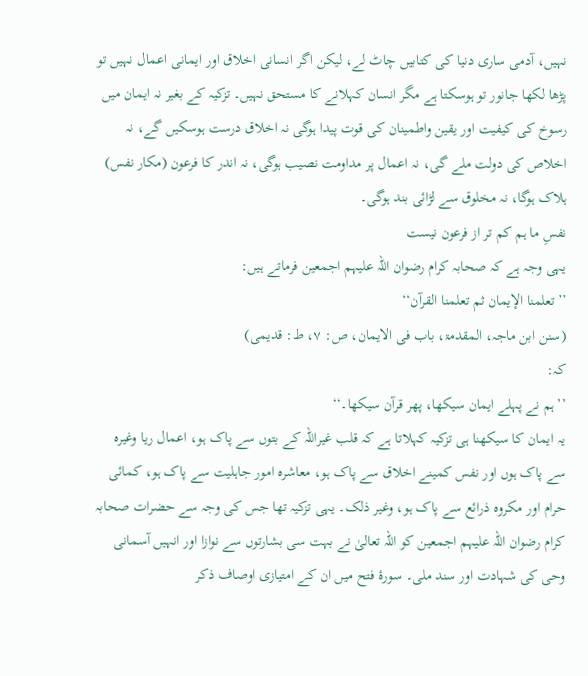نہیں، آدمی ساری دنیا کی کتابیں چاٹ لے، لیکن اگر انسانی اخلاق اور ایمانی اعمال نہیں تو پڑھا لکھا جانور تو ہوسکتا ہے مگر انسان کہلانے کا مستحق نہیں۔ تزکیہ کے بغیر نہ ایمان میں رسوخ کی کیفیت اور یقین واطمینان کی قوت پیدا ہوگی نہ اخلاق درست ہوسکیں گے، نہ اخلاص کی دولت ملے گی، نہ اعمال پر مداومت نصیب ہوگی، نہ اندر کا فرعون (مکار نفس) ہلاک ہوگا، نہ مخلوق سے لڑائی بند ہوگی۔
نفسِ ما ہم کم تر از فرعون نیست
یہی وجہ ہے کہ صحابہ کرام رضوان اللہ علیہم اجمعین فرماتے ہیں:
’’تعلمنا الإیمان ثم تعلمنا القرآن‘‘
(سنن ابن ماجہ، المقدمۃ، باب فی الایمان، ص: ۷، ط: قدیمی)
کہ:
’’ہم نے پہلے ایمان سیکھا، پھر قرآن سیکھا۔‘‘
یہ ایمان کا سیکھنا ہی تزکیہ کہلاتا ہے کہ قلب غیراللہ کے بتوں سے پاک ہو، اعمال ریا وغیرہ سے پاک ہوں اور نفس کمینے اخلاق سے پاک ہو، معاشرہ امور جاہلیت سے پاک ہو، کمائی حرام اور مکروہ ذرائع سے پاک ہو، وغیر ذلک۔ یہی تزکیہ تھا جس کی وجہ سے حضرات صحابہ کرام رضوان اللہ علیہم اجمعین کو اللہ تعالیٰ نے بہت سی بشارتوں سے نوازا اور انہیں آسمانی وحی کی شہادت اور سند ملی۔ سورۂ فتح میں ان کے امتیازی اوصاف ذکر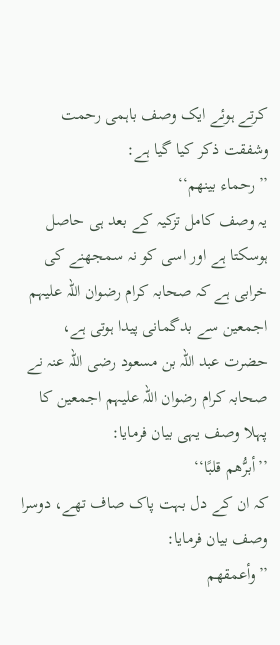کرتے ہوئے ایک وصف باہمی رحمت وشفقت ذکر کیا گیا ہے:
’’رحماء بینھم‘‘
یہ وصف کامل تزکیہ کے بعد ہی حاصل ہوسکتا ہے اور اسی کو نہ سمجھنے کی خرابی ہے کہ صحابہ کرام رضوان اللہ علیہم اجمعین سے بدگمانی پیدا ہوتی ہے، حضرت عبد اللہ بن مسعود رضی اللہ عنہ نے صحابہ کرام رضوان اللہ علیہم اجمعین کا پہلا وصف یہی بیان فرمایا:
’’أبرُّھم قلبًا‘‘
کہ ان کے دل بہت پاک صاف تھے، دوسرا وصف بیان فرمایا:
’’وأعمقھم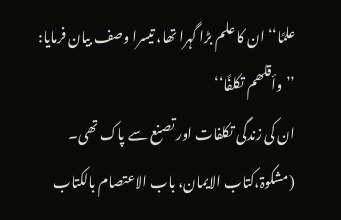علمًا‘‘ ان کا علم بڑا گہرا تھا، تیسرا وصف بیان فرمایا:
’’وأقلھم تکلفًا‘‘
ان کی زندگی تکلفات اور تصنع سے پاک تھی۔
(مشکوۃ،کتاب الایمان، باب الاعتصام بالکتاب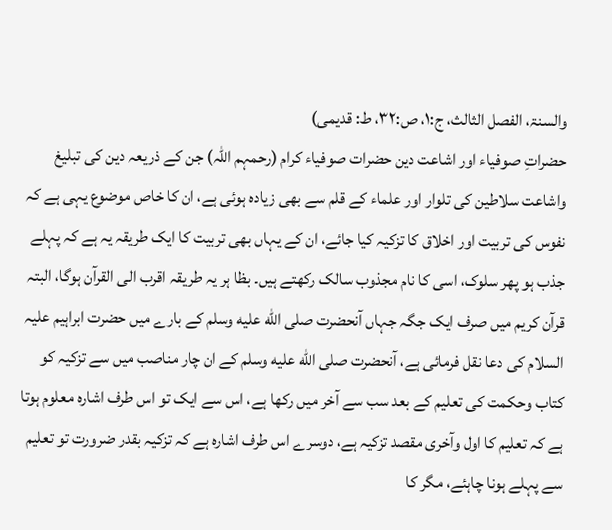والسنۃ، الفصل الثالث، ج:۱، ص:۳۲، ط: قدیمی)
حضراتِ صوفیاء اور اشاعت دین حضرات صوفیاء کرام (رحمہم اللہ) جن کے ذریعہ دین کی تبلیغ واشاعت سلاطین کی تلوار اور علماء کے قلم سے بھی زیادہ ہوئی ہے، ان کا خاص موضوع یہی ہے کہ نفوس کی تربیت اور اخلاق کا تزکیہ کیا جائے، ان کے یہاں بھی تربیت کا ایک طریقہ یہ ہے کہ پہلے جذب ہو پھر سلوک، اسی کا نام مجذوب سالک رکھتے ہیں۔ بظا ہر یہ طریقہ اقرب الی القرآن ہوگا، البتہ قرآن کریم میں صرف ایک جگہ جہاں آنحضرت صلى الله عليه وسلم کے بارے میں حضرت ابراہیم علیہ السلام کی دعا نقل فرمائی ہے، آنحضرت صلى الله عليه وسلم کے ان چار مناصب میں سے تزکیہ کو کتاب وحکمت کی تعلیم کے بعد سب سے آخر میں رکھا ہے، اس سے ایک تو اس طرف اشارہ معلوم ہوتا ہے کہ تعلیم کا اول وآخری مقصد تزکیہ ہے، دوسرے اس طرف اشارہ ہے کہ تزکیہ بقدر ضرورت تو تعلیم سے پہلے ہونا چاہئے، مگر کا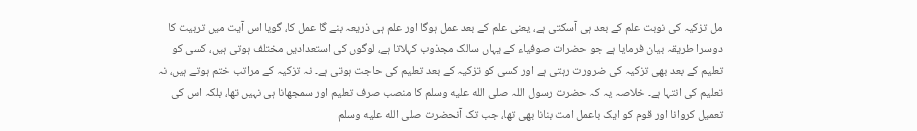مل تزکیہ کی نوبت علم کے بعد ہی آسکتی ہے، یعنی علم کے بعد عمل ہوگا اور علم ہی ذریعہ بنے گا عمل کا، گویا اس آیت میں تربیت کا دوسرا طریقہ بیان فرمایا ہے جو حضرات صوفیاء کے یہاں سالک مجذوب کہلاتا ہے، لوگوں کی استعدادیں مختلف ہوتی ہیں، کسی کو تعلیم کے بعد بھی تزکیہ کی ضرورت رہتی ہے اور کسی کو تزکیہ کے بعد تعلیم کی حاجت ہوتی ہے۔ نہ تزکیہ کے مراتب ختم ہوتے ہیں، نہ تعلیم کی انتہا ہے۔ خلاصہ یہ کہ حضرت رسول اللہ صلى الله عليه وسلم کا منصب صرف تعلیم اور سمجھانا ہی نہیں تھا، بلکہ اس کی تعمیل کروانا اور قوم کو ایک باعمل امت بنانا بھی تھا، جب تک آنحضرت صلى الله عليه وسلم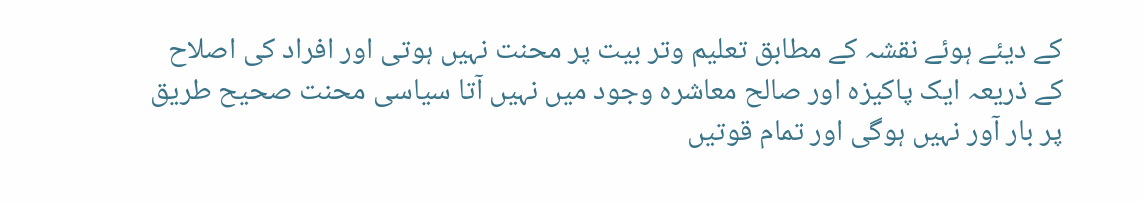کے دیئے ہوئے نقشہ کے مطابق تعلیم وتر بیت پر محنت نہیں ہوتی اور افراد کی اصلاح کے ذریعہ ایک پاکیزہ اور صالح معاشرہ وجود میں نہیں آتا سیاسی محنت صحیح طریق پر بار آور نہیں ہوگی اور تمام قوتیں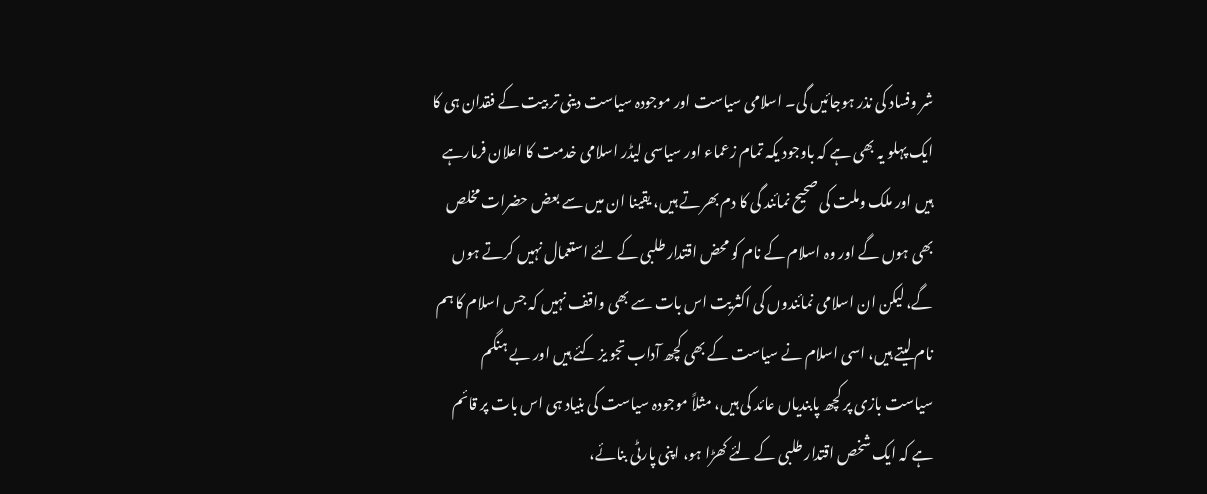شر وفساد کی نذر ہوجائیں گی۔ اسلامی سیاست اور موجودہ سیاست دینی تر بیت کے فقدان ہی کا ایک پہلو یہ بھی ہے کہ باوجود یکہ تمام زعماء اور سیاسی لیڈر اسلامی خدمت کا اعلان فرمارہے ہیں اور ملک وملت کی صحیح نمائند گی کا دم بھرتے ہیں، یقینا ان میں سے بعض حضرات مخلص بھی ہوں گے اور وہ اسلام کے نام کو محض اقتدار طلبی کے لئے استعمال نہیں کرتے ہوں گے، لیکن ان اسلامی نمائندوں کی اکثریت اس بات سے بھی واقف نہیں کہ جس اسلام کا ہم نام لیتے ہیں، اسی اسلام نے سیاست کے بھی کچھ آداب تجو یز کئے ہیں اور بے ہنگم سیاست بازی پر کچھ پابندیاں عائد کی ہیں، مثلاً موجودہ سیاست کی بنیاد ہی اس بات پر قائم ہے کہ ایک شخص اقتدار طلبی کے لئے کھڑا ہو، اپنی پارٹی بنائے،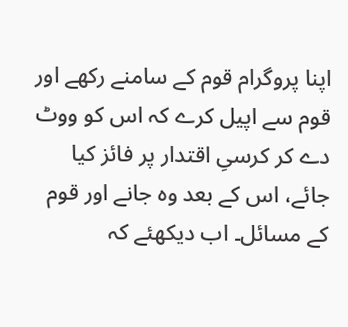اپنا پروگرام قوم کے سامنے رکھے اور قوم سے اپیل کرے کہ اس کو ووٹ دے کر کرسیِ اقتدار پر فائز کیا جائے، اس کے بعد وہ جانے اور قوم کے مسائل۔ اب دیکھئے کہ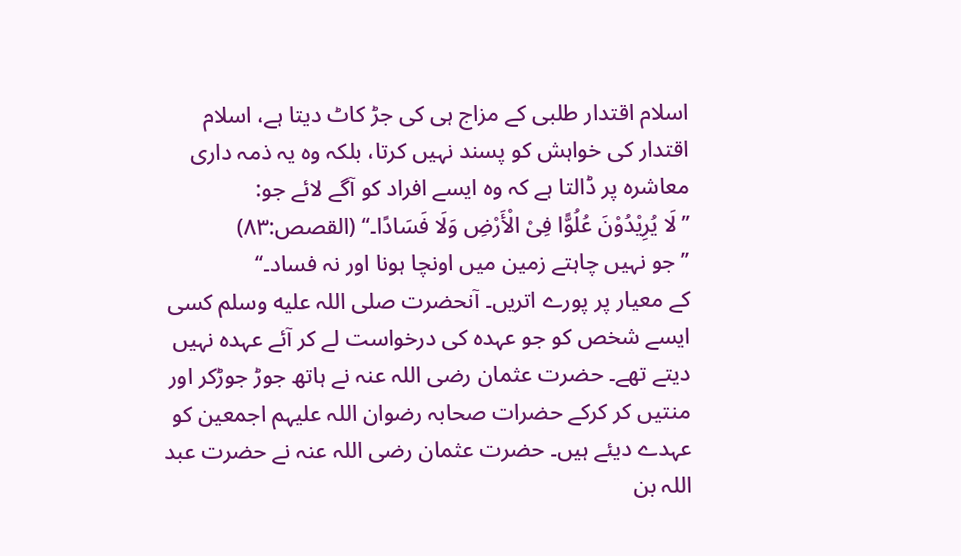اسلام اقتدار طلبی کے مزاج ہی کی جڑ کاٹ دیتا ہے، اسلام اقتدار کی خواہش کو پسند نہیں کرتا، بلکہ وہ یہ ذمہ داری معاشرہ پر ڈالتا ہے کہ وہ ایسے افراد کو آگے لائے جو:
’’لَا یُرِیْدُوْنَ عُلُوًّا فِیْ الْأَرْضِ وَلَا فَسَادًا۔‘‘ (القصص:۸۳)
’’جو نہیں چاہتے زمین میں اونچا ہونا اور نہ فساد۔‘‘
کے معیار پر پورے اتریں۔ آنحضرت صلى اللہ عليه وسلم کسی ایسے شخص کو جو عہدہ کی درخواست لے کر آئے عہدہ نہیں دیتے تھے۔ حضرت عثمان رضی اللہ عنہ نے ہاتھ جوڑ جوڑکر اور منتیں کر کرکے حضرات صحابہ رضوان اللہ علیہم اجمعین کو عہدے دیئے ہیں۔ حضرت عثمان رضی اللہ عنہ نے حضرت عبد اللہ بن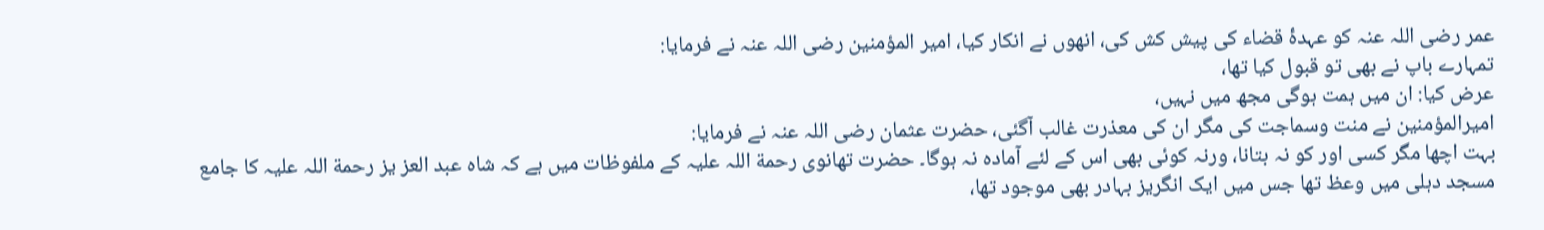عمر رضی اللہ عنہ کو عہدۂ قضاء کی پیش کش کی، انھوں نے انکار کیا، امیر المؤمنین رضی اللہ عنہ نے فرمایا:
تمہارے باپ نے بھی تو قبول کیا تھا،
عرض کیا: ان میں ہمت ہوگی مجھ میں نہیں،
امیرالمؤمنین نے منت وسماجت کی مگر ان کی معذرت غالب آگئی، حضرت عثمان رضی اللہ عنہ نے فرمایا:
بہت اچھا مگر کسی اور کو نہ بتانا، ورنہ کوئی بھی اس کے لئے آمادہ نہ ہوگا۔ حضرت تھانوی رحمة اللہ علیہ کے ملفوظات میں ہے کہ شاہ عبد العز یز رحمة اللہ علیہ کا جامع مسجد دہلی میں وعظ تھا جس میں ایک انگریز بہادر بھی موجود تھا،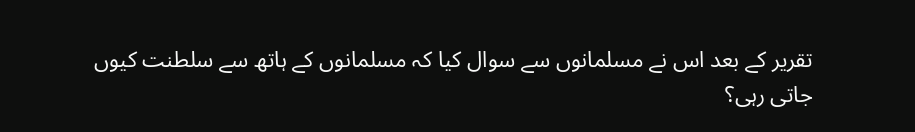تقریر کے بعد اس نے مسلمانوں سے سوال کیا کہ مسلمانوں کے ہاتھ سے سلطنت کیوں جاتی رہی؟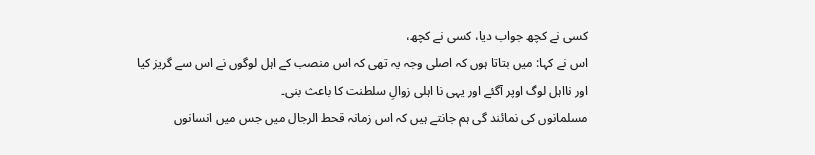کسی نے کچھ جواب دیا، کسی نے کچھ،
اس نے کہا: میں بتاتا ہوں کہ اصلی وجہ یہ تھی کہ اس منصب کے اہل لوگوں نے اس سے گریز کیا اور نااہل لوگ اوپر آگئے اور یہی نا اہلی زوالِ سلطنت کا باعث بنی۔
مسلمانوں کی نمائند گی ہم جانتے ہیں کہ اس زمانہ قحط الرجال میں جس میں انسانوں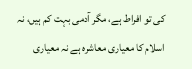کی تو افراط ہے، مگر آدمی بہت کم ہیں، نہ اسلام کا معیاری معاشرہ ہے نہ معیاری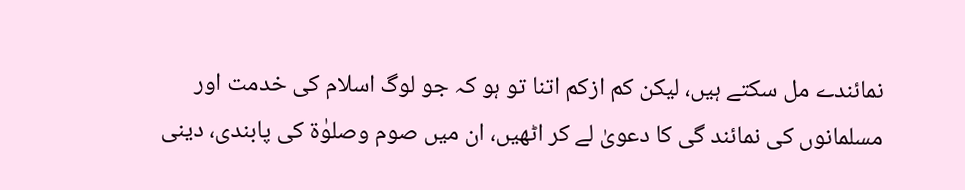نمائندے مل سکتے ہیں، لیکن کم ازکم اتنا تو ہو کہ جو لوگ اسلام کی خدمت اور مسلمانوں کی نمائند گی کا دعویٰ لے کر اٹھیں، ان میں صوم وصلوٰۃ کی پابندی، دینی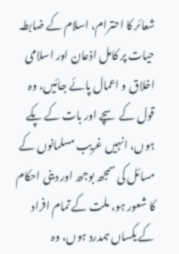شعائر کا احترام، اسلام کے ضابطہ حیات پر کامل اذعان اور اسلامی اخلاق و اعمال پائے جائیں، وہ قول کے سچے اور بات کے پکے ہوں، انہیں غریب مسلمانوں کے مسائل کی سمجھ بوجھ اور دینی احکام کا شعور ہو، ملت کے تمام افراد کے یکساں ہمدرد ہوں، وہ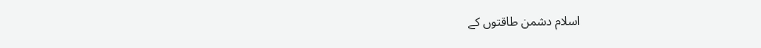اسلام دشمن طاقتوں کے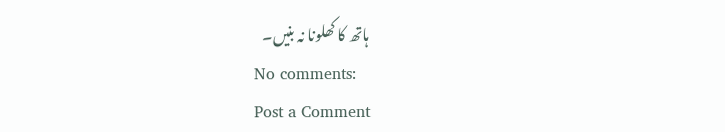ہاتھ کا کھلونا نہ بنیں۔
No comments:
Post a Comment